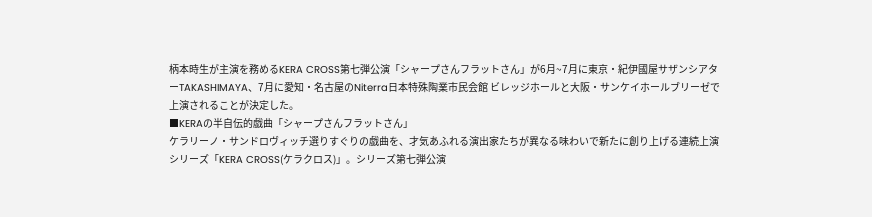柄本時生が主演を務めるKERA CROSS第七弾公演「シャープさんフラットさん」が6月~7月に東京・紀伊國屋サザンシアターTAKASHIMAYA、7月に愛知・名古屋のNiterra日本特殊陶業市民会館 ビレッジホールと大阪・サンケイホールブリーゼで上演されることが決定した。
■KERAの半自伝的戯曲「シャープさんフラットさん」
ケラリーノ・サンドロヴィッチ選りすぐりの戯曲を、才気あふれる演出家たちが異なる味わいで新たに創り上げる連続上演シリーズ「KERA CROSS(ケラクロス)」。シリーズ第七弾公演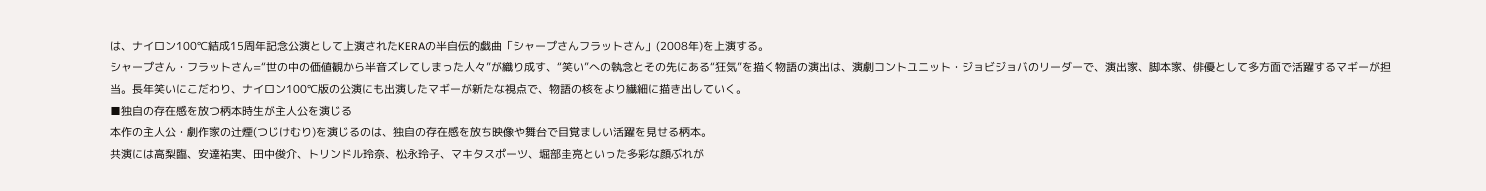は、ナイロン100℃結成15周年記念公演として上演されたKERAの半自伝的戯曲「シャープさんフラットさん」(2008年)を上演する。
シャープさん・フラットさん=“世の中の価値観から半音ズレてしまった人々”が織り成す、“笑い”への執念とその先にある“狂気”を描く物語の演出は、演劇コントユニット・ジョビジョバのリーダーで、演出家、脚本家、俳優として多方面で活躍するマギーが担当。長年笑いにこだわり、ナイロン100℃版の公演にも出演したマギーが新たな視点で、物語の核をより繊細に描き出していく。
■独自の存在感を放つ柄本時生が主人公を演じる
本作の主人公・劇作家の辻煙(つじけむり)を演じるのは、独自の存在感を放ち映像や舞台で目覚ましい活躍を見せる柄本。
共演には高梨臨、安達祐実、田中俊介、トリンドル玲奈、松永玲子、マキタスポーツ、堀部圭亮といった多彩な顔ぶれが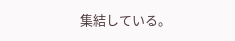集結している。